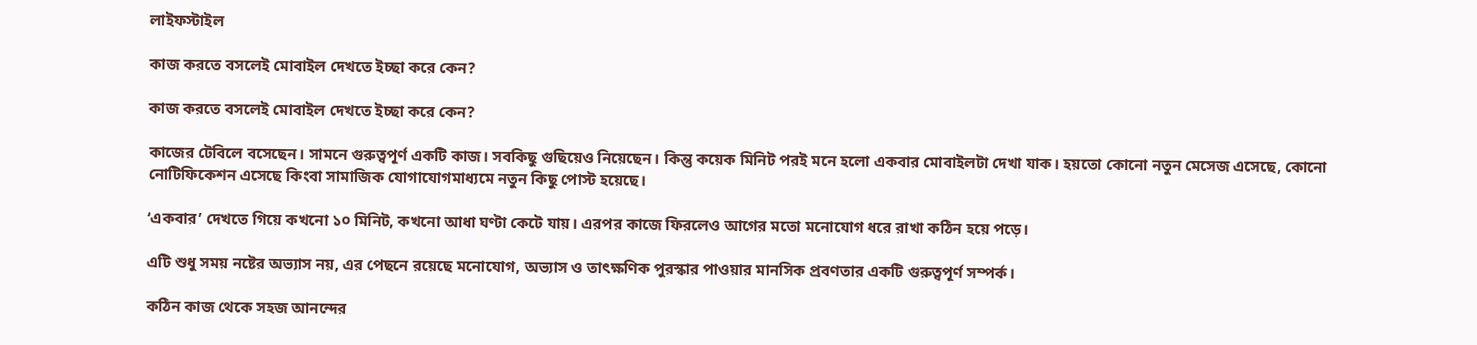লাইফস্টাইল

কাজ করতে বসলেই মোবাইল দেখতে ইচ্ছা করে কেন?

কাজ করতে বসলেই মোবাইল দেখতে ইচ্ছা করে কেন?

কাজের টেবিলে বসেছেন। সামনে গুরুত্বপূর্ণ একটি কাজ। সবকিছু গুছিয়েও নিয়েছেন। কিন্তু কয়েক মিনিট পরই মনে হলো একবার মোবাইলটা দেখা যাক। হয়তো কোনো নতুন মেসেজ এসেছে, কোনো নোটিফিকেশন এসেছে কিংবা সামাজিক যোগাযোগমাধ্যমে নতুন কিছু পোস্ট হয়েছে।

‘একবার’ দেখতে গিয়ে কখনো ১০ মিনিট, কখনো আধা ঘণ্টা কেটে যায়। এরপর কাজে ফিরলেও আগের মতো মনোযোগ ধরে রাখা কঠিন হয়ে পড়ে।

এটি শুধু সময় নষ্টের অভ্যাস নয়, এর পেছনে রয়েছে মনোযোগ, অভ্যাস ও তাৎক্ষণিক পুরস্কার পাওয়ার মানসিক প্রবণতার একটি গুরুত্বপূর্ণ সম্পর্ক।

কঠিন কাজ থেকে সহজ আনন্দের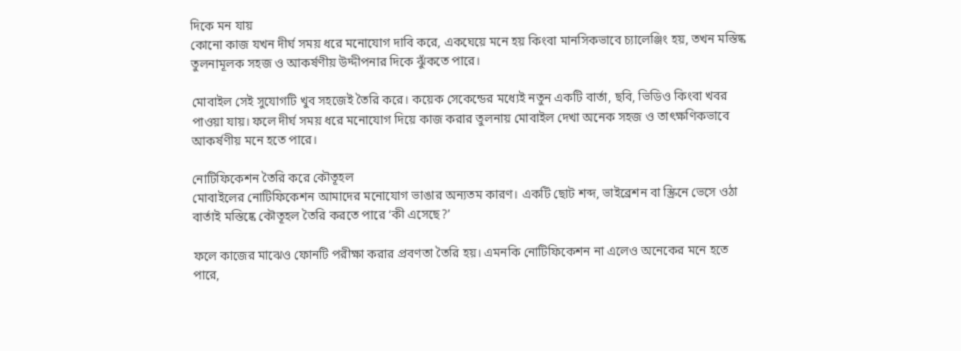দিকে মন যায়
কোনো কাজ যখন দীর্ঘ সময় ধরে মনোযোগ দাবি করে, একঘেয়ে মনে হয় কিংবা মানসিকভাবে চ্যালেঞ্জিং হয়, তখন মস্তিষ্ক তুলনামূলক সহজ ও আকর্ষণীয় উদ্দীপনার দিকে ঝুঁকতে পারে।

মোবাইল সেই সুযোগটি খুব সহজেই তৈরি করে। কয়েক সেকেন্ডের মধ্যেই নতুন একটি বার্তা, ছবি, ভিডিও কিংবা খবর পাওয়া যায়। ফলে দীর্ঘ সময় ধরে মনোযোগ দিয়ে কাজ করার তুলনায় মোবাইল দেখা অনেক সহজ ও তাৎক্ষণিকভাবে আকর্ষণীয় মনে হতে পারে।

নোটিফিকেশন তৈরি করে কৌতূহল
মোবাইলের নোটিফিকেশন আমাদের মনোযোগ ভাঙার অন্যতম কারণ। একটি ছোট শব্দ, ভাইব্রেশন বা স্ক্রিনে ভেসে ওঠা বার্তাই মস্তিষ্কে কৌতূহল তৈরি করতে পারে ‘কী এসেছে?’

ফলে কাজের মাঝেও ফোনটি পরীক্ষা করার প্রবণতা তৈরি হয়। এমনকি নোটিফিকেশন না এলেও অনেকের মনে হতে পারে,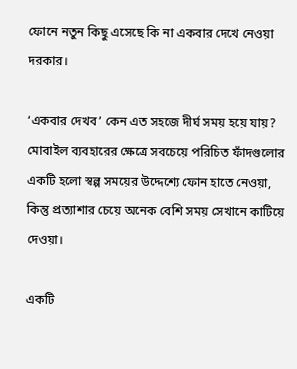ফোনে নতুন কিছু এসেছে কি না একবার দেখে নেওয়া দরকার।

‘একবার দেখব’ কেন এত সহজে দীর্ঘ সময় হয়ে যায়?
মোবাইল ব্যবহারের ক্ষেত্রে সবচেয়ে পরিচিত ফাঁদগুলোর একটি হলো স্বল্প সময়ের উদ্দেশ্যে ফোন হাতে নেওয়া, কিন্তু প্রত্যাশার চেয়ে অনেক বেশি সময় সেখানে কাটিয়ে দেওয়া।

একটি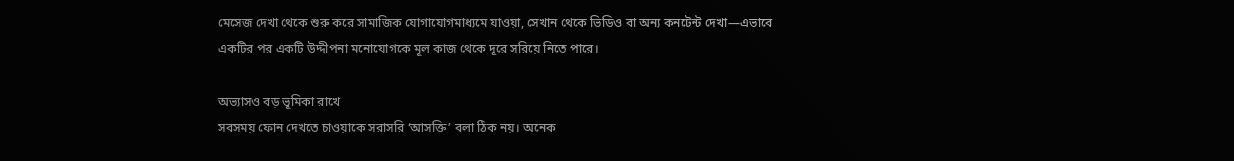মেসেজ দেখা থেকে শুরু করে সামাজিক যোগাযোগমাধ্যমে যাওয়া, সেখান থেকে ভিডিও বা অন্য কনটেন্ট দেখা—এভাবে একটির পর একটি উদ্দীপনা মনোযোগকে মূল কাজ থেকে দূরে সরিয়ে নিতে পারে।

অভ্যাসও বড় ভূমিকা রাখে
সবসময় ফোন দেখতে চাওয়াকে সরাসরি ‘আসক্তি’ বলা ঠিক নয়। অনেক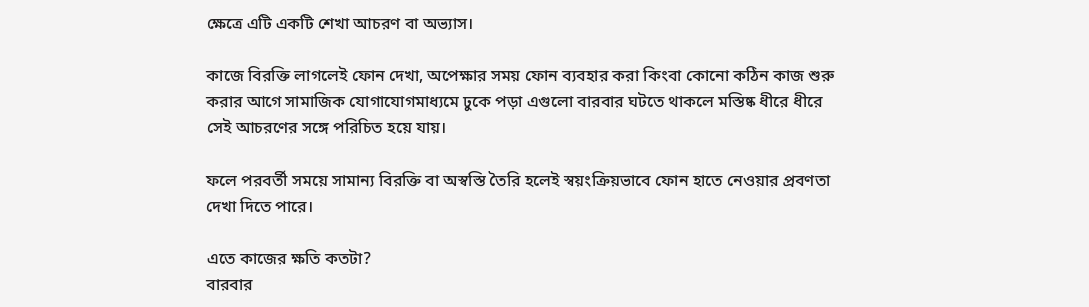ক্ষেত্রে এটি একটি শেখা আচরণ বা অভ্যাস।

কাজে বিরক্তি লাগলেই ফোন দেখা, অপেক্ষার সময় ফোন ব্যবহার করা কিংবা কোনো কঠিন কাজ শুরু করার আগে সামাজিক যোগাযোগমাধ্যমে ঢুকে পড়া এগুলো বারবার ঘটতে থাকলে মস্তিষ্ক ধীরে ধীরে সেই আচরণের সঙ্গে পরিচিত হয়ে যায়।

ফলে পরবর্তী সময়ে সামান্য বিরক্তি বা অস্বস্তি তৈরি হলেই স্বয়ংক্রিয়ভাবে ফোন হাতে নেওয়ার প্রবণতা দেখা দিতে পারে।

এতে কাজের ক্ষতি কতটা?
বারবার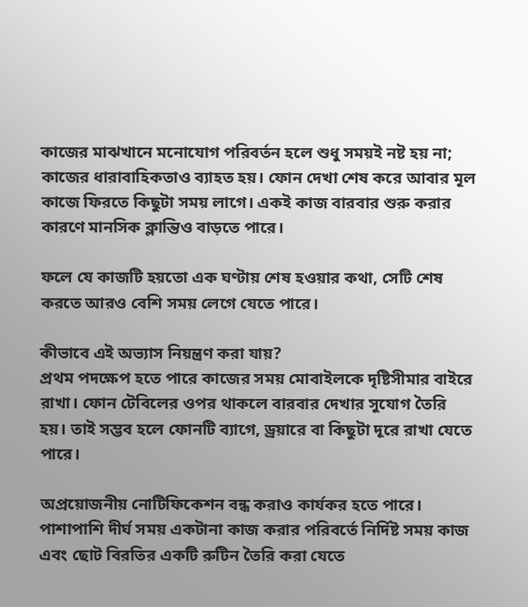কাজের মাঝখানে মনোযোগ পরিবর্তন হলে শুধু সময়ই নষ্ট হয় না; কাজের ধারাবাহিকতাও ব্যাহত হয়। ফোন দেখা শেষ করে আবার মূল কাজে ফিরতে কিছুটা সময় লাগে। একই কাজ বারবার শুরু করার কারণে মানসিক ক্লান্তিও বাড়তে পারে।

ফলে যে কাজটি হয়তো এক ঘণ্টায় শেষ হওয়ার কথা, সেটি শেষ করতে আরও বেশি সময় লেগে যেতে পারে।

কীভাবে এই অভ্যাস নিয়ন্ত্রণ করা যায়?
প্রথম পদক্ষেপ হতে পারে কাজের সময় মোবাইলকে দৃষ্টিসীমার বাইরে রাখা। ফোন টেবিলের ওপর থাকলে বারবার দেখার সুযোগ তৈরি হয়। তাই সম্ভব হলে ফোনটি ব্যাগে, ড্রয়ারে বা কিছুটা দূরে রাখা যেতে পারে।

অপ্রয়োজনীয় নোটিফিকেশন বন্ধ করাও কার্যকর হতে পারে। পাশাপাশি দীর্ঘ সময় একটানা কাজ করার পরিবর্তে নির্দিষ্ট সময় কাজ এবং ছোট বিরতির একটি রুটিন তৈরি করা যেতে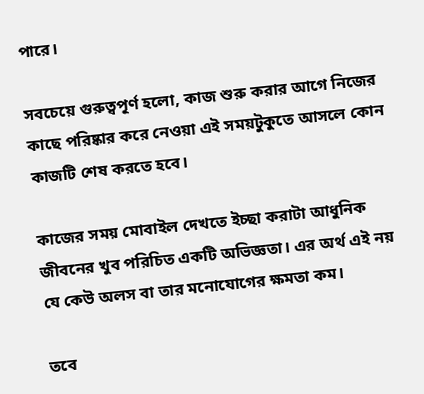পারে।

সবচেয়ে গুরুত্বপূর্ণ হলো, কাজ শুরু করার আগে নিজের কাছে পরিষ্কার করে নেওয়া এই সময়টুকুতে আসলে কোন কাজটি শেষ করতে হবে।

কাজের সময় মোবাইল দেখতে ইচ্ছা করাটা আধুনিক জীবনের খুব পরিচিত একটি অভিজ্ঞতা। এর অর্থ এই নয় যে কেউ অলস বা তার মনোযোগের ক্ষমতা কম।

তবে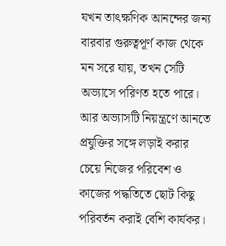যখন তাৎক্ষণিক আনন্দের জন্য বারবার গুরুত্বপূর্ণ কাজ থেকে মন সরে যায়, তখন সেটি অভ্যাসে পরিণত হতে পারে। আর অভ্যাসটি নিয়ন্ত্রণে আনতে প্রযুক্তির সঙ্গে লড়াই করার চেয়ে নিজের পরিবেশ ও কাজের পদ্ধতিতে ছোট কিছু পরিবর্তন করাই বেশি কার্যকর।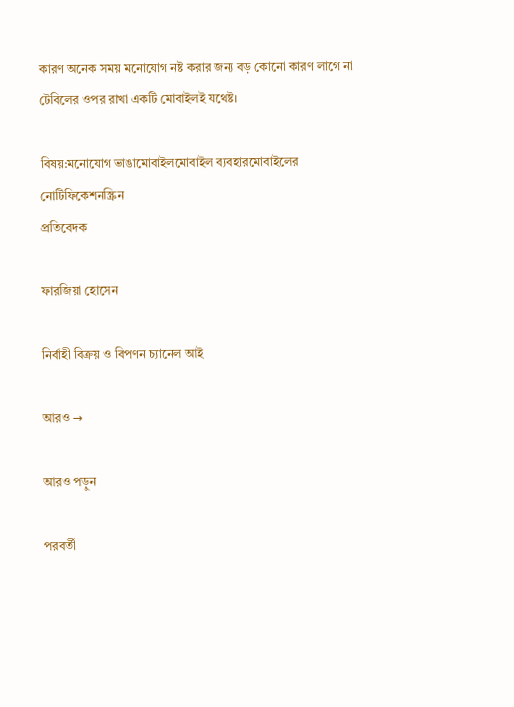কারণ অনেক সময় মনোযোগ নষ্ট করার জন্য বড় কোনো কারণ লাগে না টেবিলের ওপর রাখা একটি মোবাইলই যথেষ্ট।

বিষয়:মনোযোগ ভাঙামোবাইলমোবাইল ব্যবহারমোবাইলের নোটিফিকেশনস্ক্রিন
প্রতিবেদক

ফারজিয়া হোসেন

নির্বাহী বিক্রয় ও বিপণন চ্যানেল আই

আরও →

আরও পড়ুন

পরবর্তী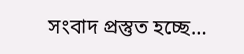সংবাদ প্রস্তুত হচ্ছে…